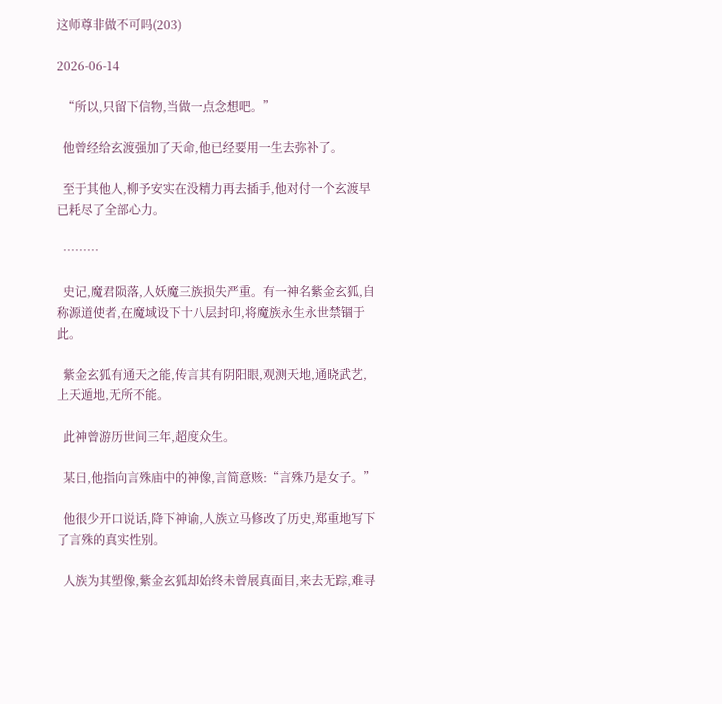这师尊非做不可吗(203)

2026-06-14

  “所以,只留下信物,当做一点念想吧。”

  他曾经给玄渡强加了天命,他已经要用一生去弥补了。

  至于其他人,柳予安实在没精力再去插手,他对付一个玄渡早已耗尽了全部心力。

  ………

  史记,魔君陨落,人妖魔三族损失严重。有一神名紫金玄狐,自称源道使者,在魔域设下十八层封印,将魔族永生永世禁锢于此。

  紫金玄狐有通天之能,传言其有阴阳眼,观测天地,通晓武艺,上天遁地,无所不能。

  此神曾游历世间三年,超度众生。

  某日,他指向言殊庙中的神像,言简意赅:“言殊乃是女子。”

  他很少开口说话,降下神谕,人族立马修改了历史,郑重地写下了言殊的真实性别。

  人族为其塑像,紫金玄狐却始终未曾展真面目,来去无踪,难寻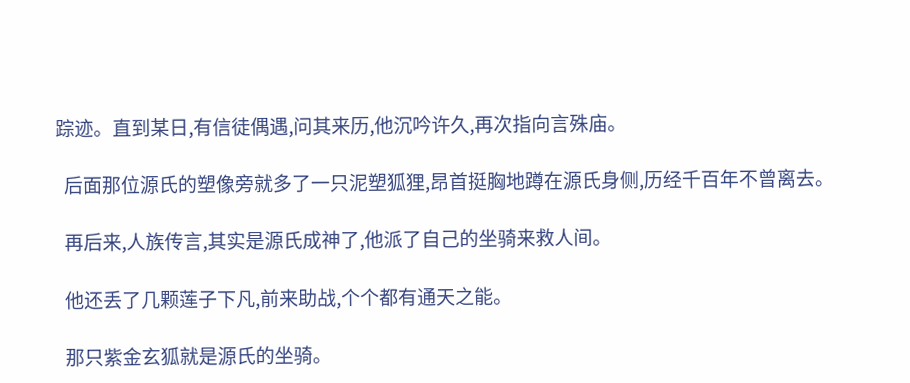踪迹。直到某日,有信徒偶遇,问其来历,他沉吟许久,再次指向言殊庙。

  后面那位源氏的塑像旁就多了一只泥塑狐狸,昂首挺胸地蹲在源氏身侧,历经千百年不曾离去。

  再后来,人族传言,其实是源氏成神了,他派了自己的坐骑来救人间。

  他还丢了几颗莲子下凡,前来助战,个个都有通天之能。

  那只紫金玄狐就是源氏的坐骑。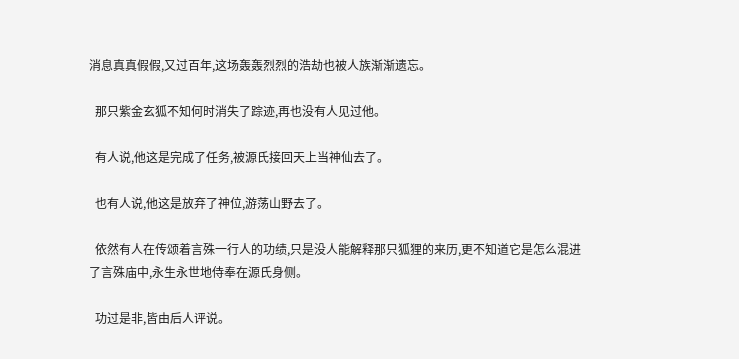消息真真假假,又过百年,这场轰轰烈烈的浩劫也被人族渐渐遗忘。

  那只紫金玄狐不知何时消失了踪迹,再也没有人见过他。

  有人说,他这是完成了任务,被源氏接回天上当神仙去了。

  也有人说,他这是放弃了神位,游荡山野去了。

  依然有人在传颂着言殊一行人的功绩,只是没人能解释那只狐狸的来历,更不知道它是怎么混进了言殊庙中,永生永世地侍奉在源氏身侧。

  功过是非,皆由后人评说。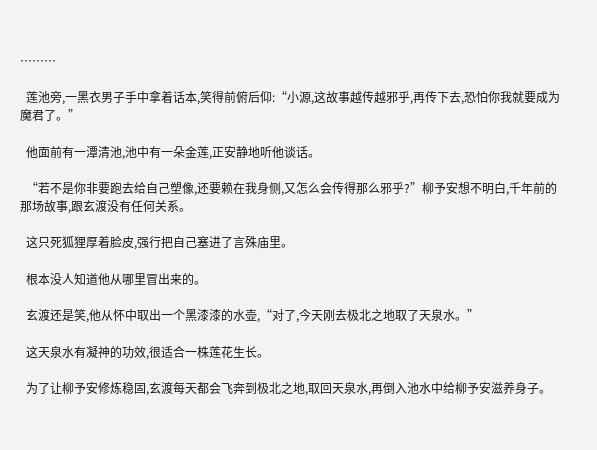………

  莲池旁,一黑衣男子手中拿着话本,笑得前俯后仰:“小源,这故事越传越邪乎,再传下去,恐怕你我就要成为魔君了。”

  他面前有一潭清池,池中有一朵金莲,正安静地听他谈话。

  “若不是你非要跑去给自己塑像,还要赖在我身侧,又怎么会传得那么邪乎?”柳予安想不明白,千年前的那场故事,跟玄渡没有任何关系。

  这只死狐狸厚着脸皮,强行把自己塞进了言殊庙里。

  根本没人知道他从哪里冒出来的。

  玄渡还是笑,他从怀中取出一个黑漆漆的水壶,“对了,今天刚去极北之地取了天泉水。”

  这天泉水有凝神的功效,很适合一株莲花生长。

  为了让柳予安修炼稳固,玄渡每天都会飞奔到极北之地,取回天泉水,再倒入池水中给柳予安滋养身子。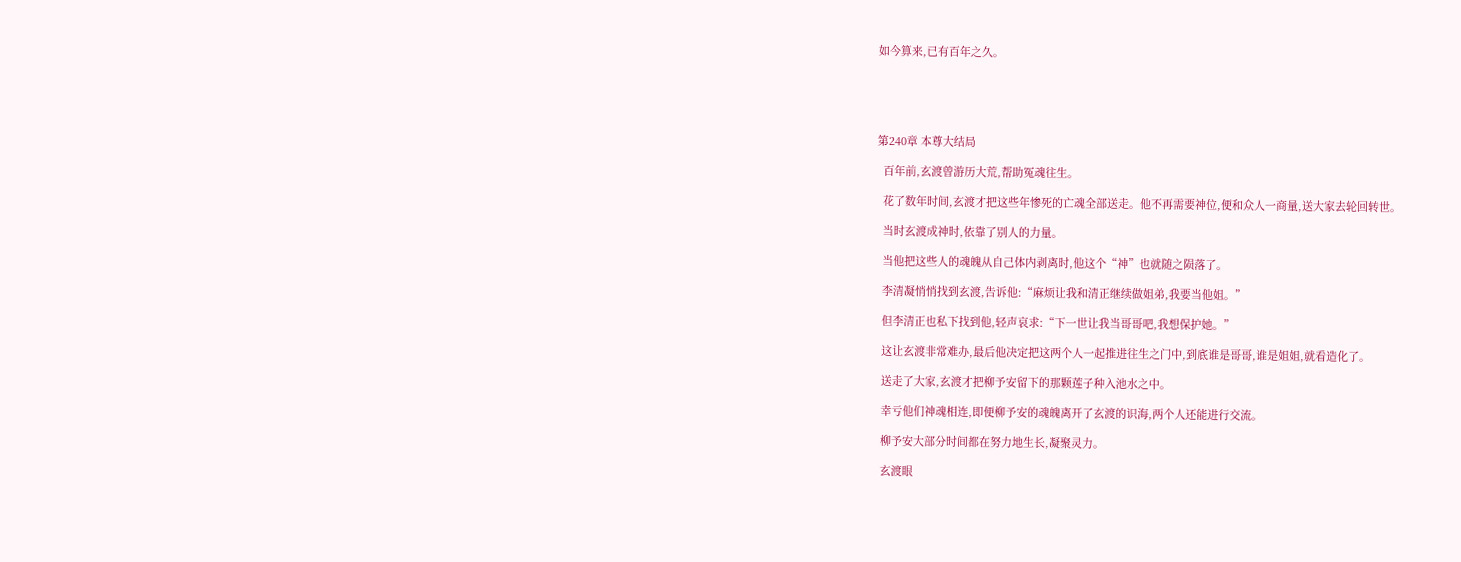如今算来,已有百年之久。





第240章 本尊大结局

  百年前,玄渡曾游历大荒,帮助冤魂往生。

  花了数年时间,玄渡才把这些年惨死的亡魂全部送走。他不再需要神位,便和众人一商量,送大家去轮回转世。

  当时玄渡成神时,依靠了别人的力量。

  当他把这些人的魂魄从自己体内剥离时,他这个“神”也就随之陨落了。

  李清凝悄悄找到玄渡,告诉他:“麻烦让我和清正继续做姐弟,我要当他姐。”

  但李清正也私下找到他,轻声哀求:“下一世让我当哥哥吧,我想保护她。”

  这让玄渡非常难办,最后他决定把这两个人一起推进往生之门中,到底谁是哥哥,谁是姐姐,就看造化了。

  送走了大家,玄渡才把柳予安留下的那颗莲子种入池水之中。

  幸亏他们神魂相连,即便柳予安的魂魄离开了玄渡的识海,两个人还能进行交流。

  柳予安大部分时间都在努力地生长,凝聚灵力。

  玄渡眼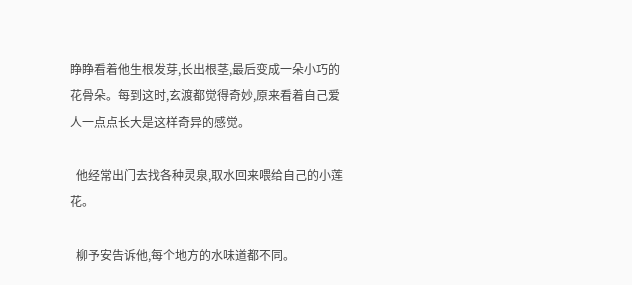睁睁看着他生根发芽,长出根茎,最后变成一朵小巧的花骨朵。每到这时,玄渡都觉得奇妙,原来看着自己爱人一点点长大是这样奇异的感觉。

  他经常出门去找各种灵泉,取水回来喂给自己的小莲花。

  柳予安告诉他,每个地方的水味道都不同。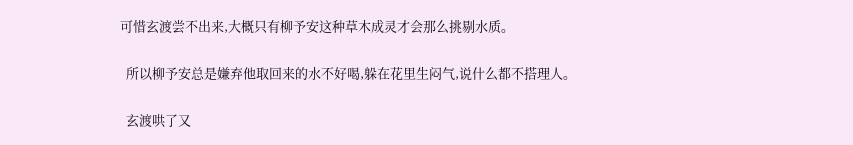可惜玄渡尝不出来,大概只有柳予安这种草木成灵才会那么挑剔水质。

  所以柳予安总是嫌弃他取回来的水不好喝,躲在花里生闷气,说什么都不搭理人。

  玄渡哄了又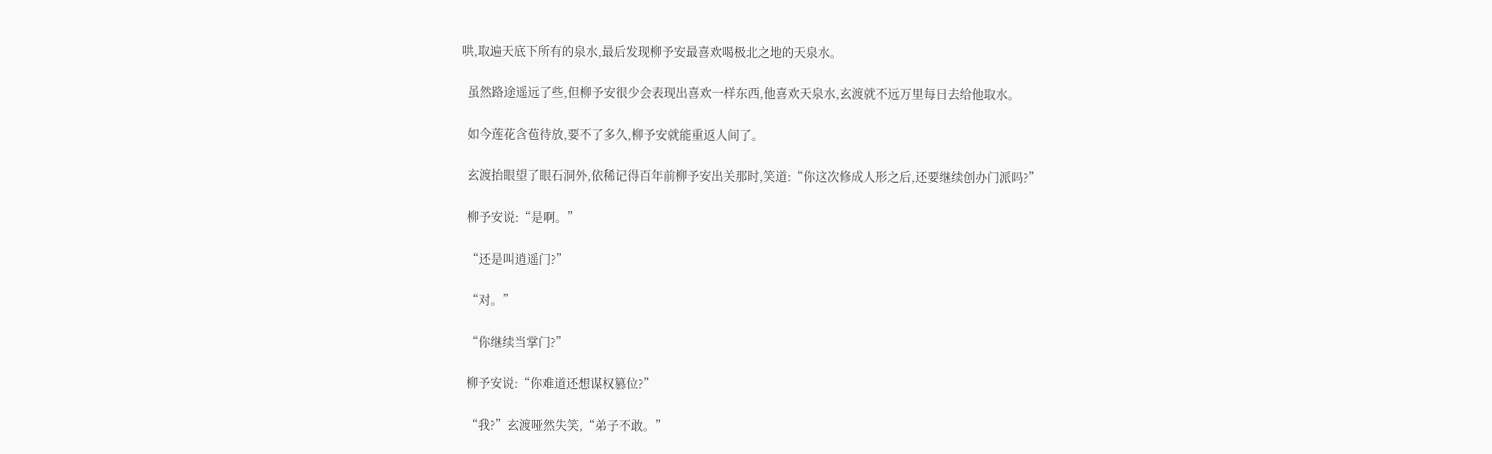哄,取遍天底下所有的泉水,最后发现柳予安最喜欢喝极北之地的天泉水。

  虽然路途遥远了些,但柳予安很少会表现出喜欢一样东西,他喜欢天泉水,玄渡就不远万里每日去给他取水。

  如今莲花含苞待放,要不了多久,柳予安就能重返人间了。

  玄渡抬眼望了眼石洞外,依稀记得百年前柳予安出关那时,笑道:“你这次修成人形之后,还要继续创办门派吗?”

  柳予安说:“是啊。”

  “还是叫逍遥门?”

  “对。”

  “你继续当掌门?”

  柳予安说:“你难道还想谋权篡位?”

  “我?”玄渡哑然失笑,“弟子不敢。”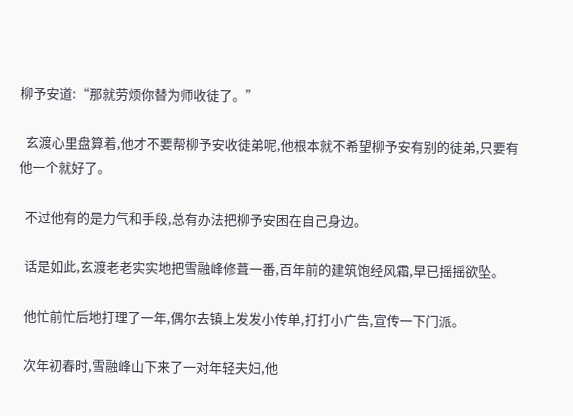柳予安道:“那就劳烦你替为师收徒了。”

  玄渡心里盘算着,他才不要帮柳予安收徒弟呢,他根本就不希望柳予安有别的徒弟,只要有他一个就好了。

  不过他有的是力气和手段,总有办法把柳予安困在自己身边。

  话是如此,玄渡老老实实地把雪融峰修葺一番,百年前的建筑饱经风霜,早已摇摇欲坠。

  他忙前忙后地打理了一年,偶尔去镇上发发小传单,打打小广告,宣传一下门派。

  次年初春时,雪融峰山下来了一对年轻夫妇,他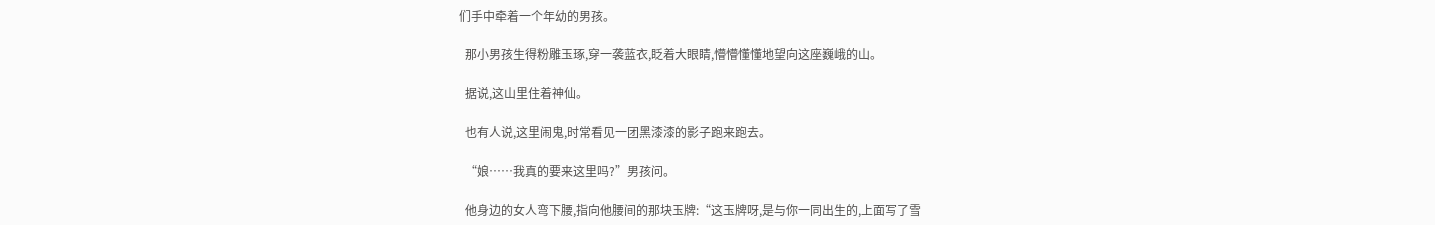们手中牵着一个年幼的男孩。

  那小男孩生得粉雕玉琢,穿一袭蓝衣,眨着大眼睛,懵懵懂懂地望向这座巍峨的山。

  据说,这山里住着神仙。

  也有人说,这里闹鬼,时常看见一团黑漆漆的影子跑来跑去。

  “娘……我真的要来这里吗?”男孩问。

  他身边的女人弯下腰,指向他腰间的那块玉牌:“这玉牌呀,是与你一同出生的,上面写了雪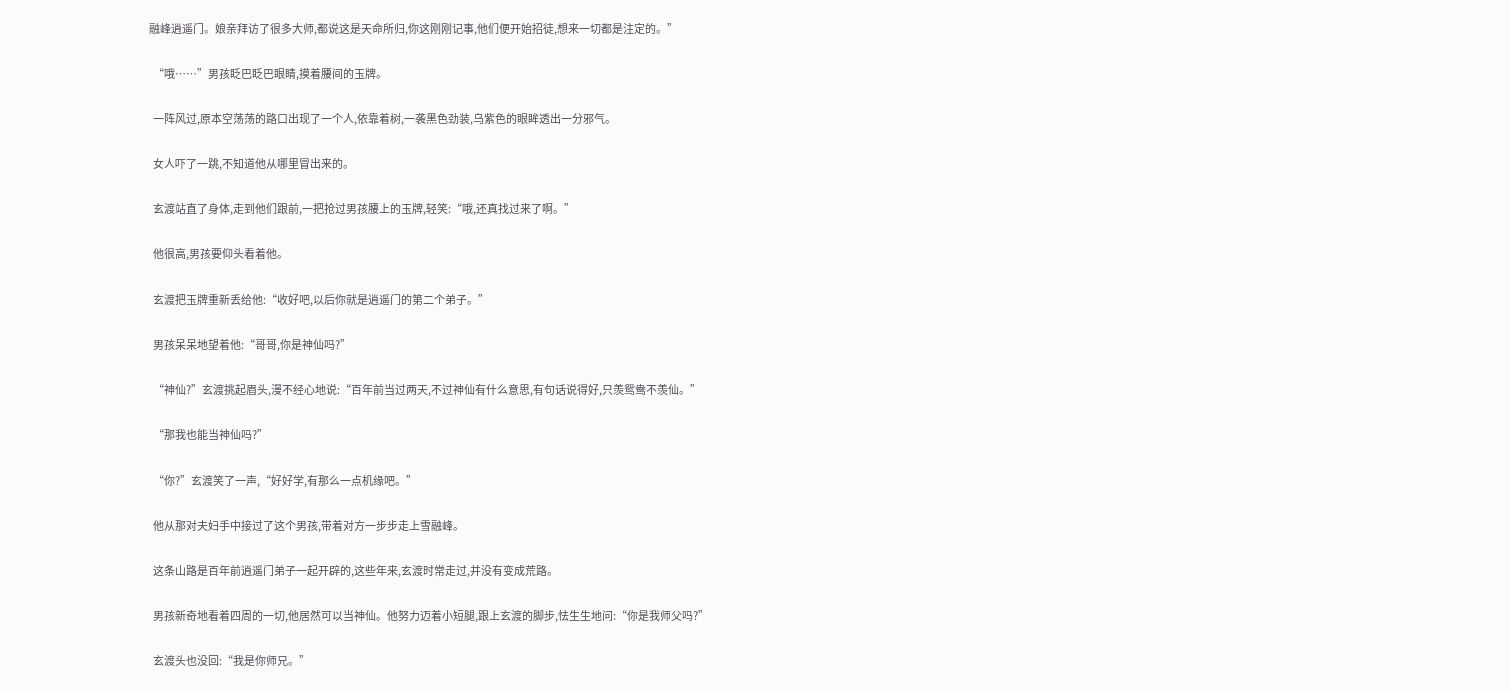融峰逍遥门。娘亲拜访了很多大师,都说这是天命所归,你这刚刚记事,他们便开始招徒,想来一切都是注定的。”

  “哦……”男孩眨巴眨巴眼睛,摸着腰间的玉牌。

  一阵风过,原本空荡荡的路口出现了一个人,依靠着树,一袭黑色劲装,乌紫色的眼眸透出一分邪气。

  女人吓了一跳,不知道他从哪里冒出来的。

  玄渡站直了身体,走到他们跟前,一把抢过男孩腰上的玉牌,轻笑:“哦,还真找过来了啊。”

  他很高,男孩要仰头看着他。

  玄渡把玉牌重新丢给他:“收好吧,以后你就是逍遥门的第二个弟子。”

  男孩呆呆地望着他:“哥哥,你是神仙吗?”

  “神仙?”玄渡挑起眉头,漫不经心地说:“百年前当过两天,不过神仙有什么意思,有句话说得好,只羡鸳鸯不羡仙。”

  “那我也能当神仙吗?”

  “你?”玄渡笑了一声,“好好学,有那么一点机缘吧。”

  他从那对夫妇手中接过了这个男孩,带着对方一步步走上雪融峰。

  这条山路是百年前逍遥门弟子一起开辟的,这些年来,玄渡时常走过,并没有变成荒路。

  男孩新奇地看着四周的一切,他居然可以当神仙。他努力迈着小短腿,跟上玄渡的脚步,怯生生地问:“你是我师父吗?”

  玄渡头也没回:“我是你师兄。”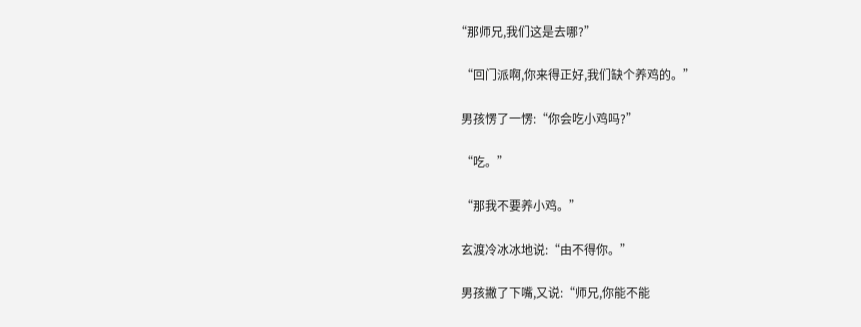“那师兄,我们这是去哪?”

  “回门派啊,你来得正好,我们缺个养鸡的。”

  男孩愣了一愣:“你会吃小鸡吗?”

  “吃。”

  “那我不要养小鸡。”

  玄渡冷冰冰地说:“由不得你。”

  男孩撇了下嘴,又说:“师兄,你能不能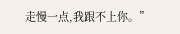走慢一点,我跟不上你。”